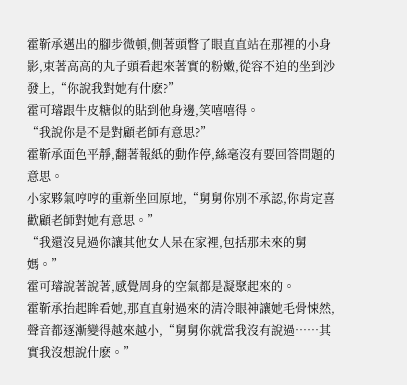霍靳承邁出的腳步微頓,側著頭瞥了眼直直站在那裡的小身影,束著高高的丸子頭看起來著實的粉嫩,從容不迫的坐到沙發上,“你說我對她有什麽?”
霍可璿跟牛皮糖似的貼到他身邊,笑嘻嘻得。
“我說你是不是對顧老師有意思?”
霍靳承面色平靜,翻著報紙的動作停,絲毫沒有要回答問題的意思。
小家夥氣哼哼的重新坐回原地,“舅舅你別不承認,你肯定喜歡顧老師對她有意思。”
“我還沒見過你讓其他女人呆在家裡,包括那未來的舅媽。”
霍可璿說著說著,感覺周身的空氣都是凝聚起來的。
霍靳承抬起眸看她,那直直射過來的清冷眼神讓她毛骨悚然,聲音都逐漸變得越來越小,“舅舅你就當我沒有說過……其實我沒想說什麽。”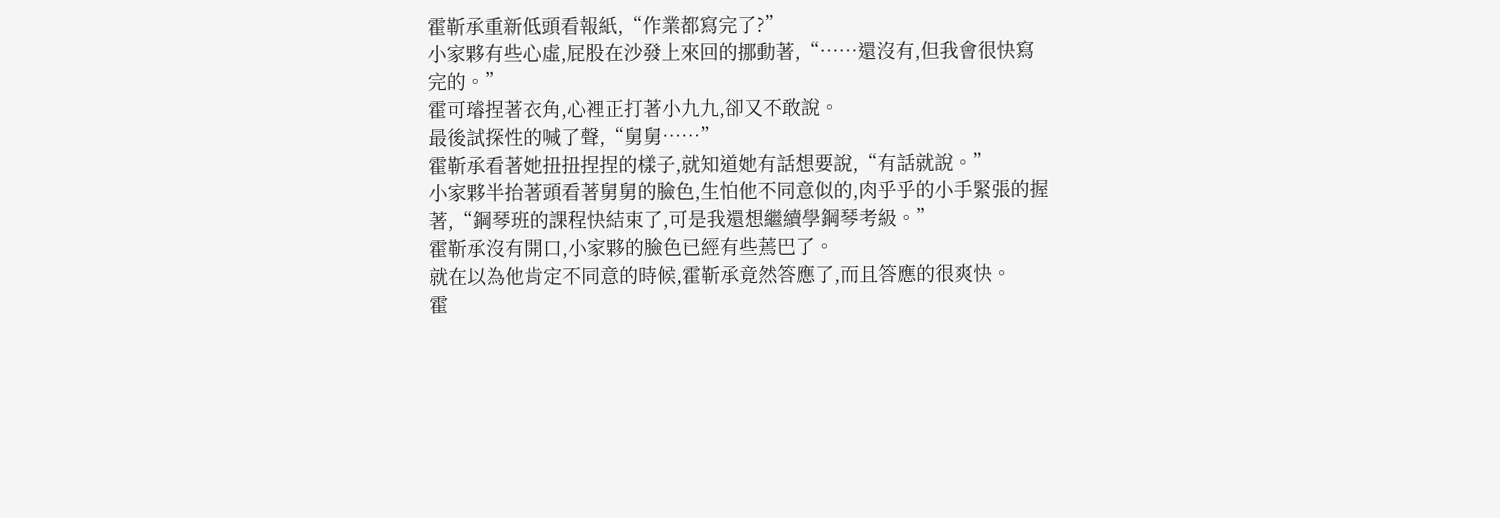霍靳承重新低頭看報紙,“作業都寫完了?”
小家夥有些心虛,屁股在沙發上來回的挪動著,“……還沒有,但我會很快寫完的。”
霍可璿捏著衣角,心裡正打著小九九,卻又不敢說。
最後試探性的喊了聲,“舅舅……”
霍靳承看著她扭扭捏捏的樣子,就知道她有話想要說,“有話就說。”
小家夥半抬著頭看著舅舅的臉色,生怕他不同意似的,肉乎乎的小手緊張的握著,“鋼琴班的課程快結束了,可是我還想繼續學鋼琴考級。”
霍靳承沒有開口,小家夥的臉色已經有些蔫巴了。
就在以為他肯定不同意的時候,霍靳承竟然答應了,而且答應的很爽快。
霍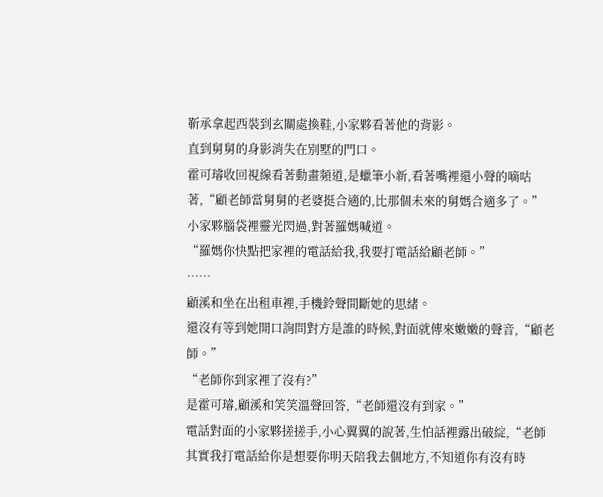靳承拿起西裝到玄關處換鞋,小家夥看著他的背影。
直到舅舅的身影消失在別墅的門口。
霍可璿收回視線看著動畫頻道,是蠟筆小新,看著嘴裡還小聲的嘀咕著,“顧老師當舅舅的老婆挺合適的,比那個未來的舅媽合適多了。”
小家夥腦袋裡靈光閃過,對著羅媽喊道。
“羅媽你快點把家裡的電話給我,我要打電話給顧老師。”
……
顧溪和坐在出租車裡,手機鈴聲間斷她的思緒。
還沒有等到她開口詢問對方是誰的時候,對面就傳來嫩嫩的聲音,“顧老師。”
“老師你到家裡了沒有?”
是霍可璿,顧溪和笑笑溫聲回答,“老師還沒有到家。”
電話對面的小家夥搓搓手,小心翼翼的說著,生怕話裡露出破綻,“老師其實我打電話給你是想要你明天陪我去個地方,不知道你有沒有時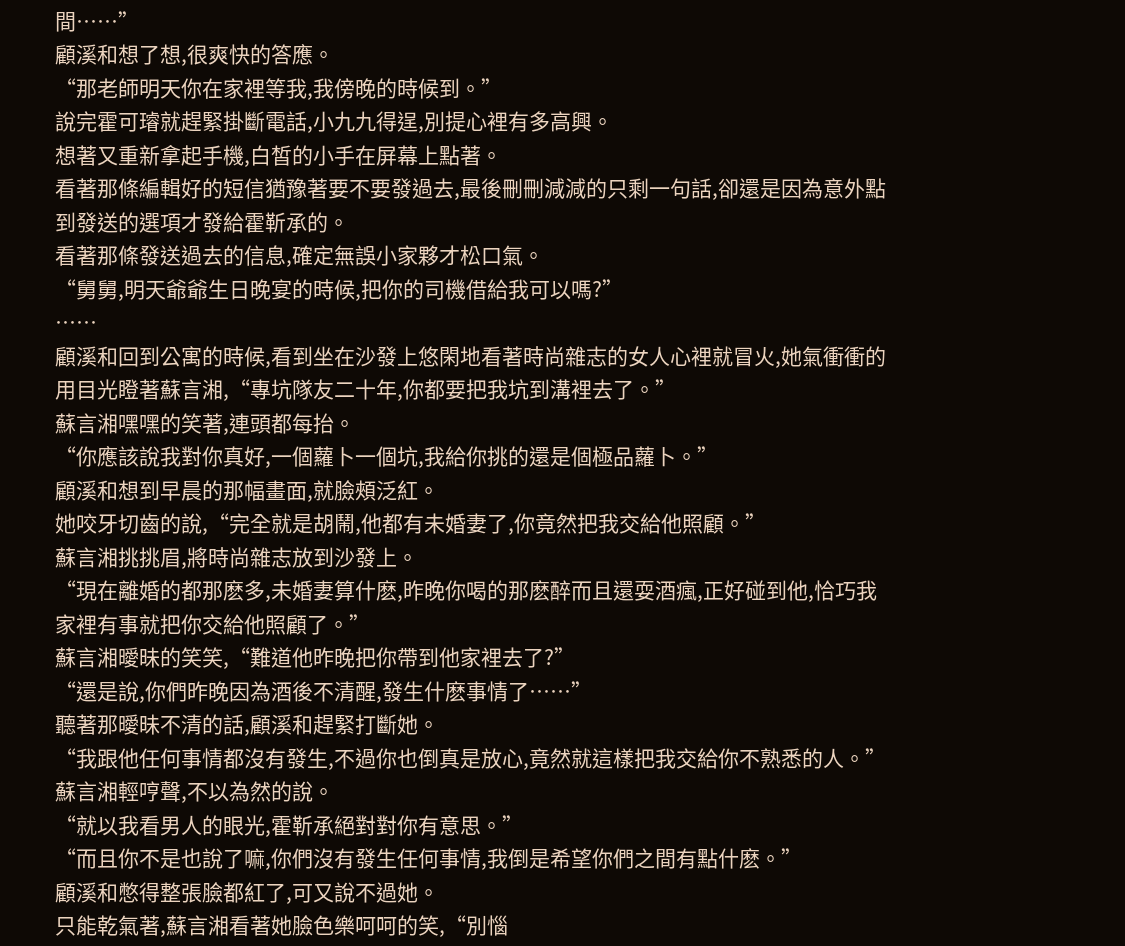間……”
顧溪和想了想,很爽快的答應。
“那老師明天你在家裡等我,我傍晚的時候到。”
說完霍可璿就趕緊掛斷電話,小九九得逞,別提心裡有多高興。
想著又重新拿起手機,白皙的小手在屏幕上點著。
看著那條編輯好的短信猶豫著要不要發過去,最後刪刪減減的只剩一句話,卻還是因為意外點到發送的選項才發給霍靳承的。
看著那條發送過去的信息,確定無誤小家夥才松口氣。
“舅舅,明天爺爺生日晚宴的時候,把你的司機借給我可以嗎?”
……
顧溪和回到公寓的時候,看到坐在沙發上悠閑地看著時尚雜志的女人心裡就冒火,她氣衝衝的用目光瞪著蘇言湘,“專坑隊友二十年,你都要把我坑到溝裡去了。”
蘇言湘嘿嘿的笑著,連頭都每抬。
“你應該說我對你真好,一個蘿卜一個坑,我給你挑的還是個極品蘿卜。”
顧溪和想到早晨的那幅畫面,就臉頰泛紅。
她咬牙切齒的說,“完全就是胡鬧,他都有未婚妻了,你竟然把我交給他照顧。”
蘇言湘挑挑眉,將時尚雜志放到沙發上。
“現在離婚的都那麽多,未婚妻算什麽,昨晚你喝的那麽醉而且還耍酒瘋,正好碰到他,恰巧我家裡有事就把你交給他照顧了。”
蘇言湘曖昧的笑笑,“難道他昨晚把你帶到他家裡去了?”
“還是說,你們昨晚因為酒後不清醒,發生什麽事情了……”
聽著那曖昧不清的話,顧溪和趕緊打斷她。
“我跟他任何事情都沒有發生,不過你也倒真是放心,竟然就這樣把我交給你不熟悉的人。”
蘇言湘輕哼聲,不以為然的說。
“就以我看男人的眼光,霍靳承絕對對你有意思。”
“而且你不是也說了嘛,你們沒有發生任何事情,我倒是希望你們之間有點什麽。”
顧溪和憋得整張臉都紅了,可又說不過她。
只能乾氣著,蘇言湘看著她臉色樂呵呵的笑,“別惱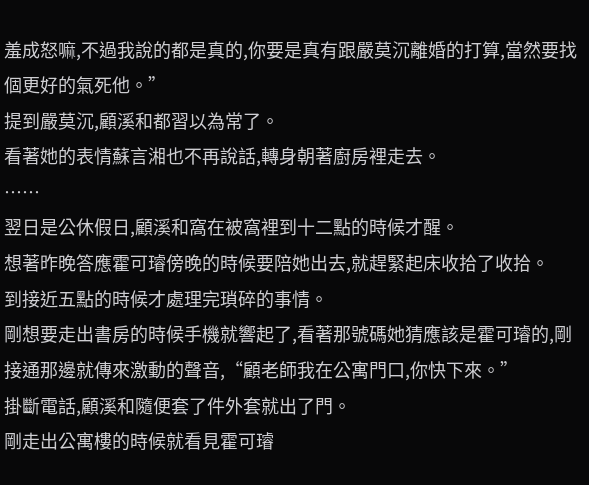羞成怒嘛,不過我說的都是真的,你要是真有跟嚴莫沉離婚的打算,當然要找個更好的氣死他。”
提到嚴莫沉,顧溪和都習以為常了。
看著她的表情蘇言湘也不再說話,轉身朝著廚房裡走去。
……
翌日是公休假日,顧溪和窩在被窩裡到十二點的時候才醒。
想著昨晚答應霍可璿傍晚的時候要陪她出去,就趕緊起床收拾了收拾。
到接近五點的時候才處理完瑣碎的事情。
剛想要走出書房的時候手機就響起了,看著那號碼她猜應該是霍可璿的,剛接通那邊就傳來激動的聲音,“顧老師我在公寓門口,你快下來。”
掛斷電話,顧溪和隨便套了件外套就出了門。
剛走出公寓樓的時候就看見霍可璿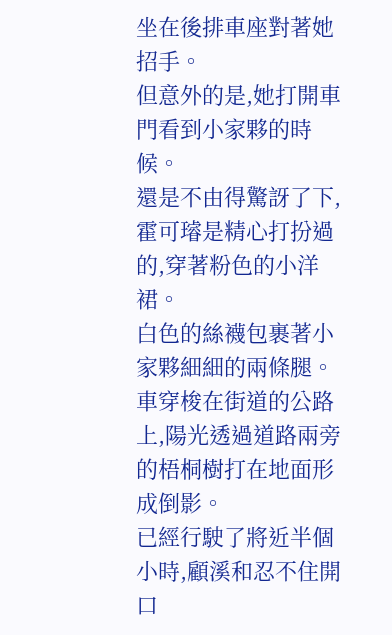坐在後排車座對著她招手。
但意外的是,她打開車門看到小家夥的時候。
還是不由得驚訝了下,霍可璿是精心打扮過的,穿著粉色的小洋裙。
白色的絲襪包裹著小家夥細細的兩條腿。
車穿梭在街道的公路上,陽光透過道路兩旁的梧桐樹打在地面形成倒影。
已經行駛了將近半個小時,顧溪和忍不住開口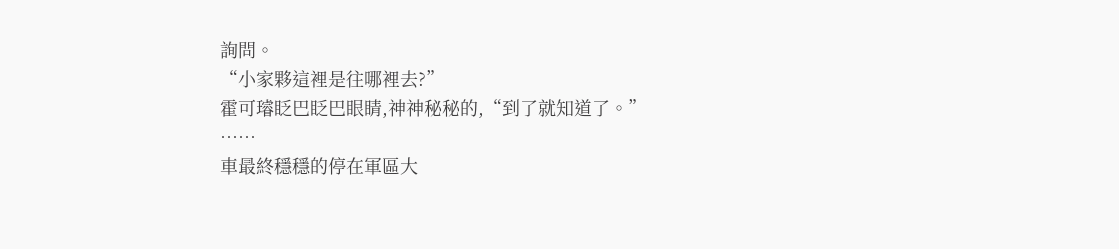詢問。
“小家夥這裡是往哪裡去?”
霍可璿眨巴眨巴眼睛,神神秘秘的,“到了就知道了。”
……
車最終穩穩的停在軍區大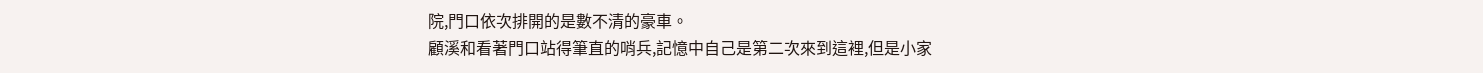院,門口依次排開的是數不清的豪車。
顧溪和看著門口站得筆直的哨兵,記憶中自己是第二次來到這裡,但是小家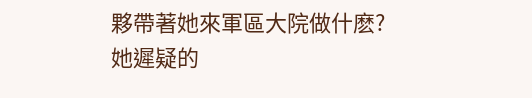夥帶著她來軍區大院做什麽?
她遲疑的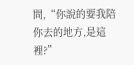問,“你說的要我陪你去的地方,是這裡?”